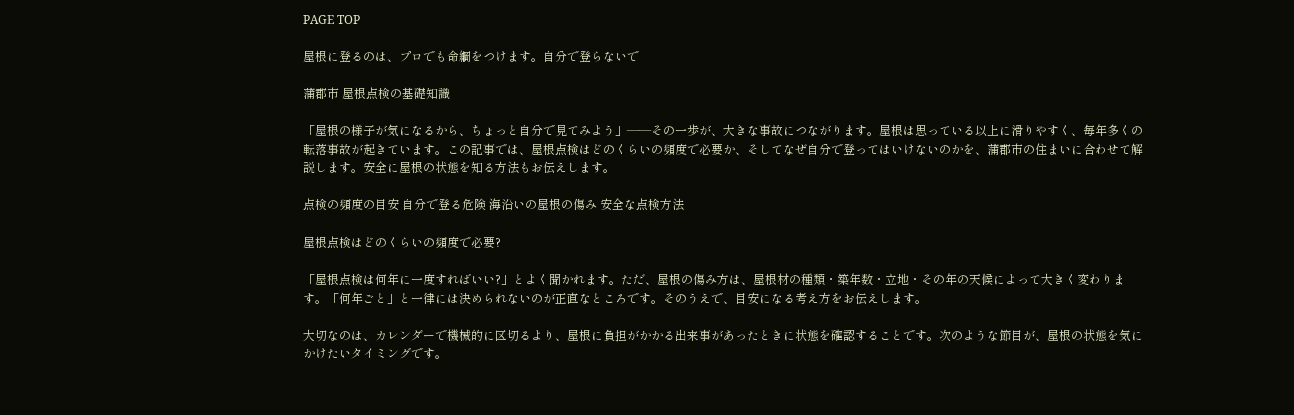PAGE TOP

屋根に登るのは、プロでも命綱をつけます。自分で登らないで

蒲郡市 屋根点検の基礎知識

「屋根の様子が気になるから、ちょっと自分で見てみよう」——その一歩が、大きな事故につながります。屋根は思っている以上に滑りやすく、毎年多くの転落事故が起きています。この記事では、屋根点検はどのくらいの頻度で必要か、そしてなぜ自分で登ってはいけないのかを、蒲郡市の住まいに合わせて解説します。安全に屋根の状態を知る方法もお伝えします。

点検の頻度の目安 自分で登る危険 海沿いの屋根の傷み 安全な点検方法

屋根点検はどのくらいの頻度で必要?

「屋根点検は何年に一度すればいい?」とよく聞かれます。ただ、屋根の傷み方は、屋根材の種類・築年数・立地・その年の天候によって大きく変わります。「何年ごと」と一律には決められないのが正直なところです。そのうえで、目安になる考え方をお伝えします。

大切なのは、カレンダーで機械的に区切るより、屋根に負担がかかる出来事があったときに状態を確認することです。次のような節目が、屋根の状態を気にかけたいタイミングです。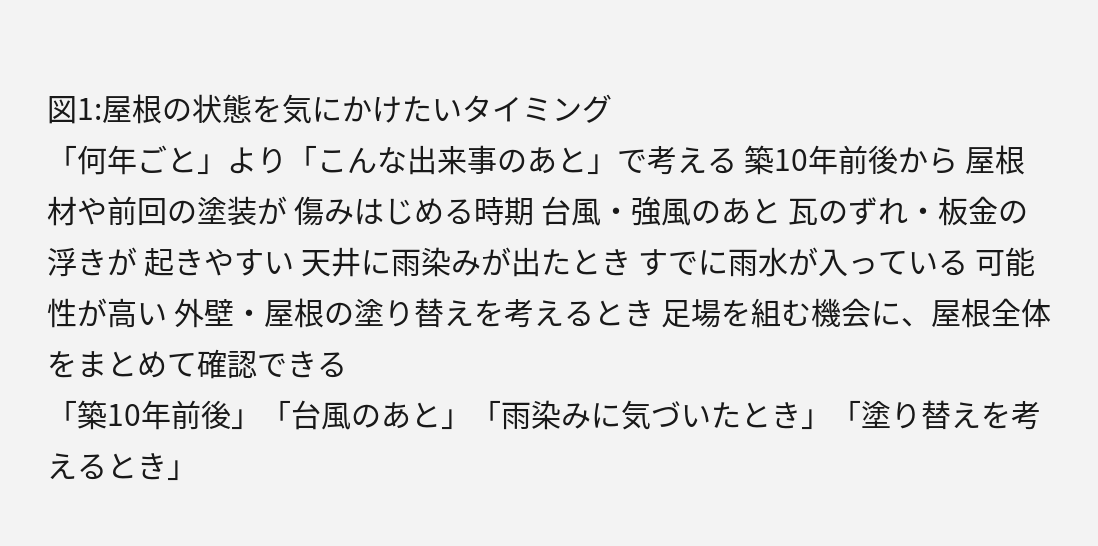図1:屋根の状態を気にかけたいタイミング
「何年ごと」より「こんな出来事のあと」で考える 築10年前後から 屋根材や前回の塗装が 傷みはじめる時期 台風・強風のあと 瓦のずれ・板金の浮きが 起きやすい 天井に雨染みが出たとき すでに雨水が入っている 可能性が高い 外壁・屋根の塗り替えを考えるとき 足場を組む機会に、屋根全体をまとめて確認できる
「築10年前後」「台風のあと」「雨染みに気づいたとき」「塗り替えを考えるとき」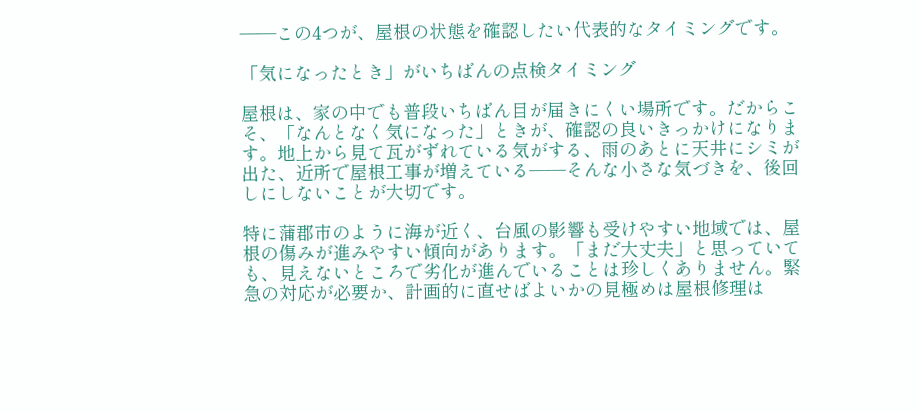——この4つが、屋根の状態を確認したい代表的なタイミングです。

「気になったとき」がいちばんの点検タイミング

屋根は、家の中でも普段いちばん目が届きにくい場所です。だからこそ、「なんとなく気になった」ときが、確認の良いきっかけになります。地上から見て瓦がずれている気がする、雨のあとに天井にシミが出た、近所で屋根工事が増えている——そんな小さな気づきを、後回しにしないことが大切です。

特に蒲郡市のように海が近く、台風の影響も受けやすい地域では、屋根の傷みが進みやすい傾向があります。「まだ大丈夫」と思っていても、見えないところで劣化が進んでいることは珍しくありません。緊急の対応が必要か、計画的に直せばよいかの見極めは屋根修理は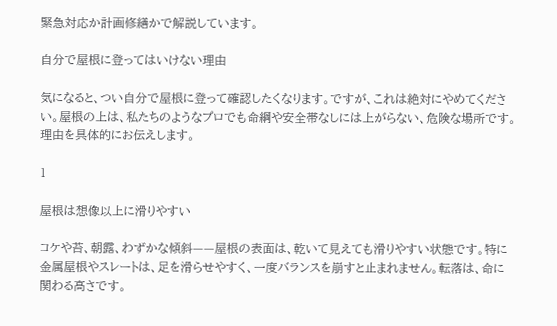緊急対応か計画修繕かで解説しています。

自分で屋根に登ってはいけない理由

気になると、つい自分で屋根に登って確認したくなります。ですが、これは絶対にやめてください。屋根の上は、私たちのようなプロでも命綱や安全帯なしには上がらない、危険な場所です。理由を具体的にお伝えします。

1

屋根は想像以上に滑りやすい

コケや苔、朝露、わずかな傾斜——屋根の表面は、乾いて見えても滑りやすい状態です。特に金属屋根やスレートは、足を滑らせやすく、一度バランスを崩すと止まれません。転落は、命に関わる高さです。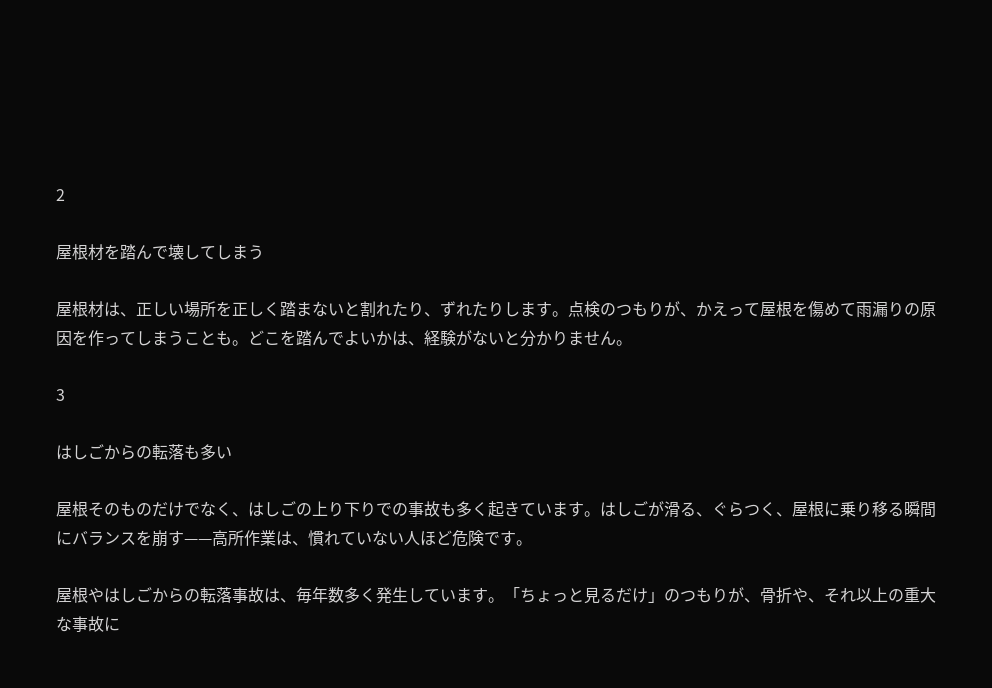2

屋根材を踏んで壊してしまう

屋根材は、正しい場所を正しく踏まないと割れたり、ずれたりします。点検のつもりが、かえって屋根を傷めて雨漏りの原因を作ってしまうことも。どこを踏んでよいかは、経験がないと分かりません。

3

はしごからの転落も多い

屋根そのものだけでなく、はしごの上り下りでの事故も多く起きています。はしごが滑る、ぐらつく、屋根に乗り移る瞬間にバランスを崩す——高所作業は、慣れていない人ほど危険です。

屋根やはしごからの転落事故は、毎年数多く発生しています。「ちょっと見るだけ」のつもりが、骨折や、それ以上の重大な事故に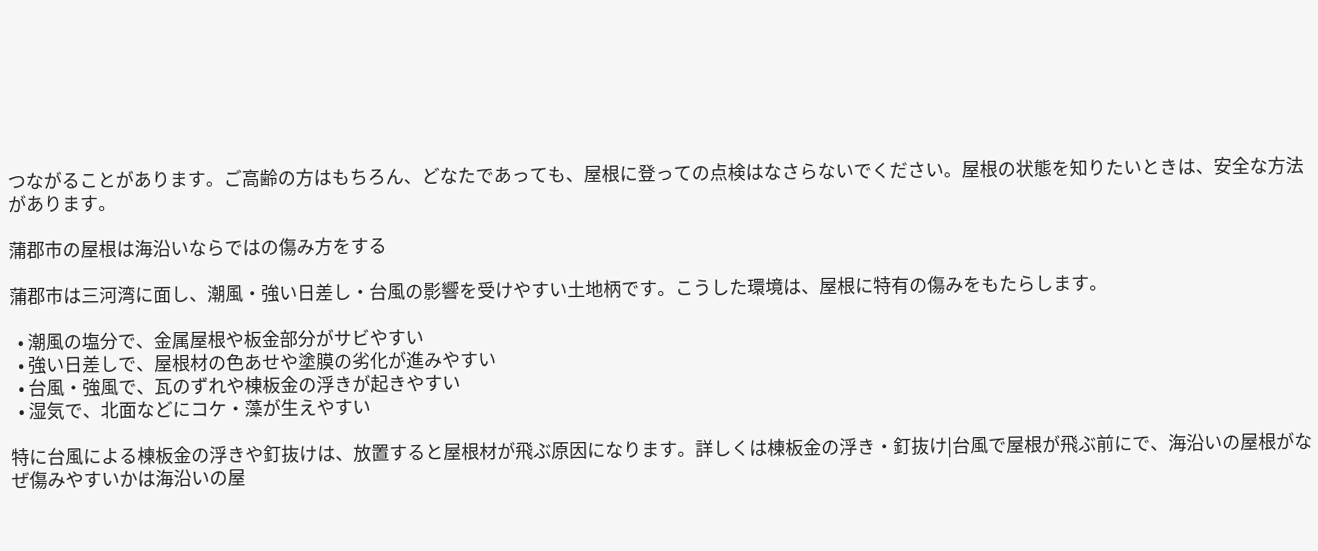つながることがあります。ご高齢の方はもちろん、どなたであっても、屋根に登っての点検はなさらないでください。屋根の状態を知りたいときは、安全な方法があります。

蒲郡市の屋根は海沿いならではの傷み方をする

蒲郡市は三河湾に面し、潮風・強い日差し・台風の影響を受けやすい土地柄です。こうした環境は、屋根に特有の傷みをもたらします。

  • 潮風の塩分で、金属屋根や板金部分がサビやすい
  • 強い日差しで、屋根材の色あせや塗膜の劣化が進みやすい
  • 台風・強風で、瓦のずれや棟板金の浮きが起きやすい
  • 湿気で、北面などにコケ・藻が生えやすい

特に台風による棟板金の浮きや釘抜けは、放置すると屋根材が飛ぶ原因になります。詳しくは棟板金の浮き・釘抜け|台風で屋根が飛ぶ前にで、海沿いの屋根がなぜ傷みやすいかは海沿いの屋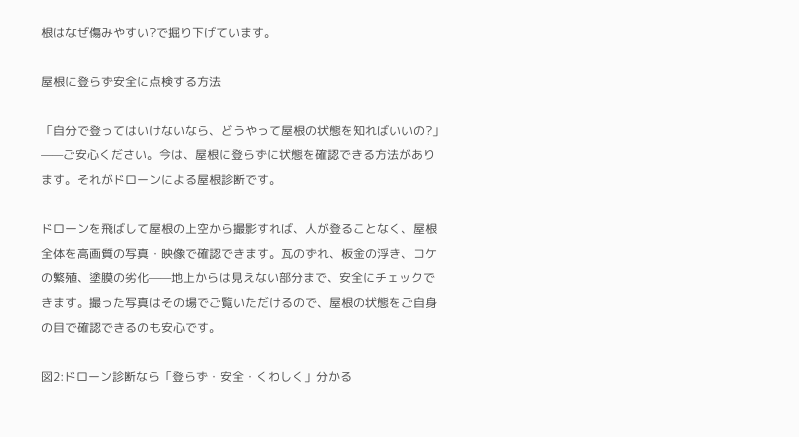根はなぜ傷みやすい?で掘り下げています。

屋根に登らず安全に点検する方法

「自分で登ってはいけないなら、どうやって屋根の状態を知ればいいの?」——ご安心ください。今は、屋根に登らずに状態を確認できる方法があります。それがドローンによる屋根診断です。

ドローンを飛ばして屋根の上空から撮影すれば、人が登ることなく、屋根全体を高画質の写真・映像で確認できます。瓦のずれ、板金の浮き、コケの繁殖、塗膜の劣化——地上からは見えない部分まで、安全にチェックできます。撮った写真はその場でご覧いただけるので、屋根の状態をご自身の目で確認できるのも安心です。

図2:ドローン診断なら「登らず・安全・くわしく」分かる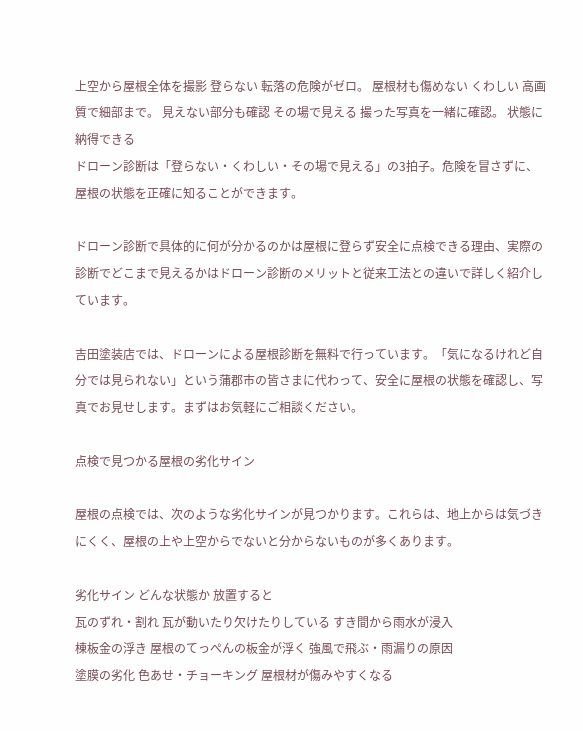上空から屋根全体を撮影 登らない 転落の危険がゼロ。 屋根材も傷めない くわしい 高画質で細部まで。 見えない部分も確認 その場で見える 撮った写真を一緒に確認。 状態に納得できる
ドローン診断は「登らない・くわしい・その場で見える」の3拍子。危険を冒さずに、屋根の状態を正確に知ることができます。

ドローン診断で具体的に何が分かるのかは屋根に登らず安全に点検できる理由、実際の診断でどこまで見えるかはドローン診断のメリットと従来工法との違いで詳しく紹介しています。

吉田塗装店では、ドローンによる屋根診断を無料で行っています。「気になるけれど自分では見られない」という蒲郡市の皆さまに代わって、安全に屋根の状態を確認し、写真でお見せします。まずはお気軽にご相談ください。

点検で見つかる屋根の劣化サイン

屋根の点検では、次のような劣化サインが見つかります。これらは、地上からは気づきにくく、屋根の上や上空からでないと分からないものが多くあります。

劣化サイン どんな状態か 放置すると
瓦のずれ・割れ 瓦が動いたり欠けたりしている すき間から雨水が浸入
棟板金の浮き 屋根のてっぺんの板金が浮く 強風で飛ぶ・雨漏りの原因
塗膜の劣化 色あせ・チョーキング 屋根材が傷みやすくなる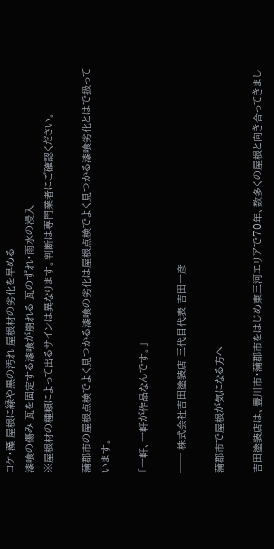コケ・藻 屋根に緑や黒の汚れ 屋根材の劣化を早める
漆喰の傷み 瓦を固定する漆喰が崩れる 瓦のずれ・雨水の浸入
※屋根材の種類によって出るサインは異なります。判断は専門業者にご確認ください。

蒲郡市の屋根点検でよく見つかる漆喰の劣化は屋根点検でよく見つかる漆喰劣化とはで扱っています。

「一軒、一軒が作品なんです。」

── 株式会社吉田塗装店 三代目代表 吉田一彦

蒲郡市で屋根が気になる方へ

吉田塗装店は、豊川市・蒲郡市をはじめ東三河エリアで70年、数多くの屋根と向き合ってきまし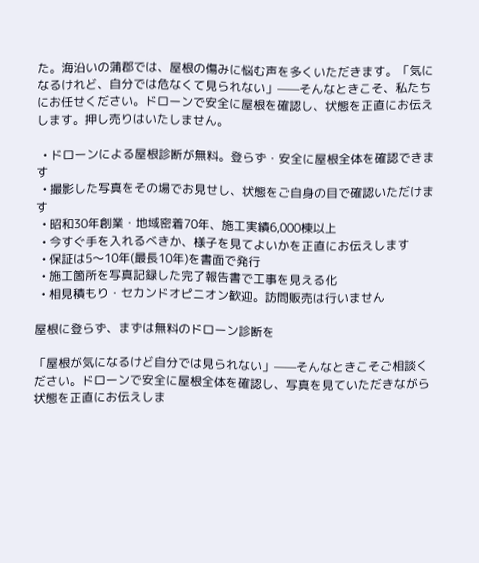た。海沿いの蒲郡では、屋根の傷みに悩む声を多くいただきます。「気になるけれど、自分では危なくて見られない」——そんなときこそ、私たちにお任せください。ドローンで安全に屋根を確認し、状態を正直にお伝えします。押し売りはいたしません。

  • ドローンによる屋根診断が無料。登らず・安全に屋根全体を確認できます
  • 撮影した写真をその場でお見せし、状態をご自身の目で確認いただけます
  • 昭和30年創業・地域密着70年、施工実績6,000棟以上
  • 今すぐ手を入れるべきか、様子を見てよいかを正直にお伝えします
  • 保証は5〜10年(最長10年)を書面で発行
  • 施工箇所を写真記録した完了報告書で工事を見える化
  • 相見積もり・セカンドオピニオン歓迎。訪問販売は行いません

屋根に登らず、まずは無料のドローン診断を

「屋根が気になるけど自分では見られない」——そんなときこそご相談ください。ドローンで安全に屋根全体を確認し、写真を見ていただきながら状態を正直にお伝えしま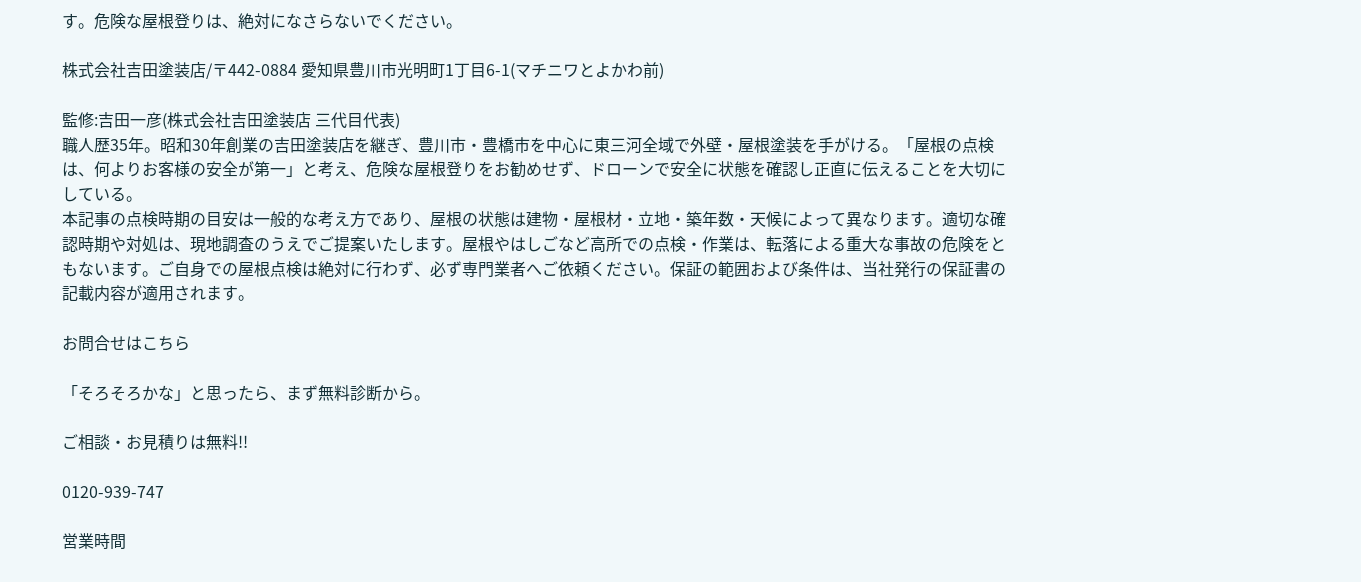す。危険な屋根登りは、絶対になさらないでください。

株式会社吉田塗装店/〒442-0884 愛知県豊川市光明町1丁目6-1(マチニワとよかわ前)

監修:吉田一彦(株式会社吉田塗装店 三代目代表)
職人歴35年。昭和30年創業の吉田塗装店を継ぎ、豊川市・豊橋市を中心に東三河全域で外壁・屋根塗装を手がける。「屋根の点検は、何よりお客様の安全が第一」と考え、危険な屋根登りをお勧めせず、ドローンで安全に状態を確認し正直に伝えることを大切にしている。
本記事の点検時期の目安は一般的な考え方であり、屋根の状態は建物・屋根材・立地・築年数・天候によって異なります。適切な確認時期や対処は、現地調査のうえでご提案いたします。屋根やはしごなど高所での点検・作業は、転落による重大な事故の危険をともないます。ご自身での屋根点検は絶対に行わず、必ず専門業者へご依頼ください。保証の範囲および条件は、当社発行の保証書の記載内容が適用されます。

お問合せはこちら

「そろそろかな」と思ったら、まず無料診断から。

ご相談・お見積りは無料!!

0120-939-747

営業時間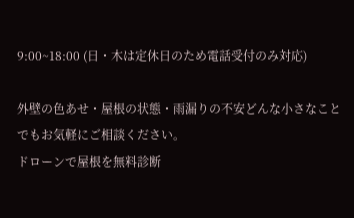9:00~18:00 (日・木は定休日のため電話受付のみ対応)

外壁の色あせ・屋根の状態・雨漏りの不安どんな小さなことでもお気軽にご相談ください。
ドローンで屋根を無料診断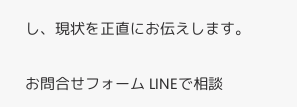し、現状を正直にお伝えします。

お問合せフォーム LINEで相談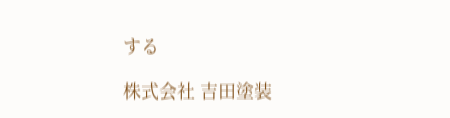する

株式会社 吉田塗装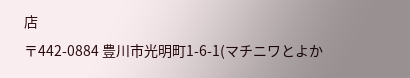店
〒442-0884 豊川市光明町1-6-1(マチニワとよか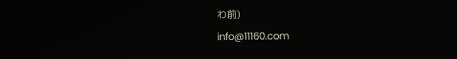わ前)
info@11160.com